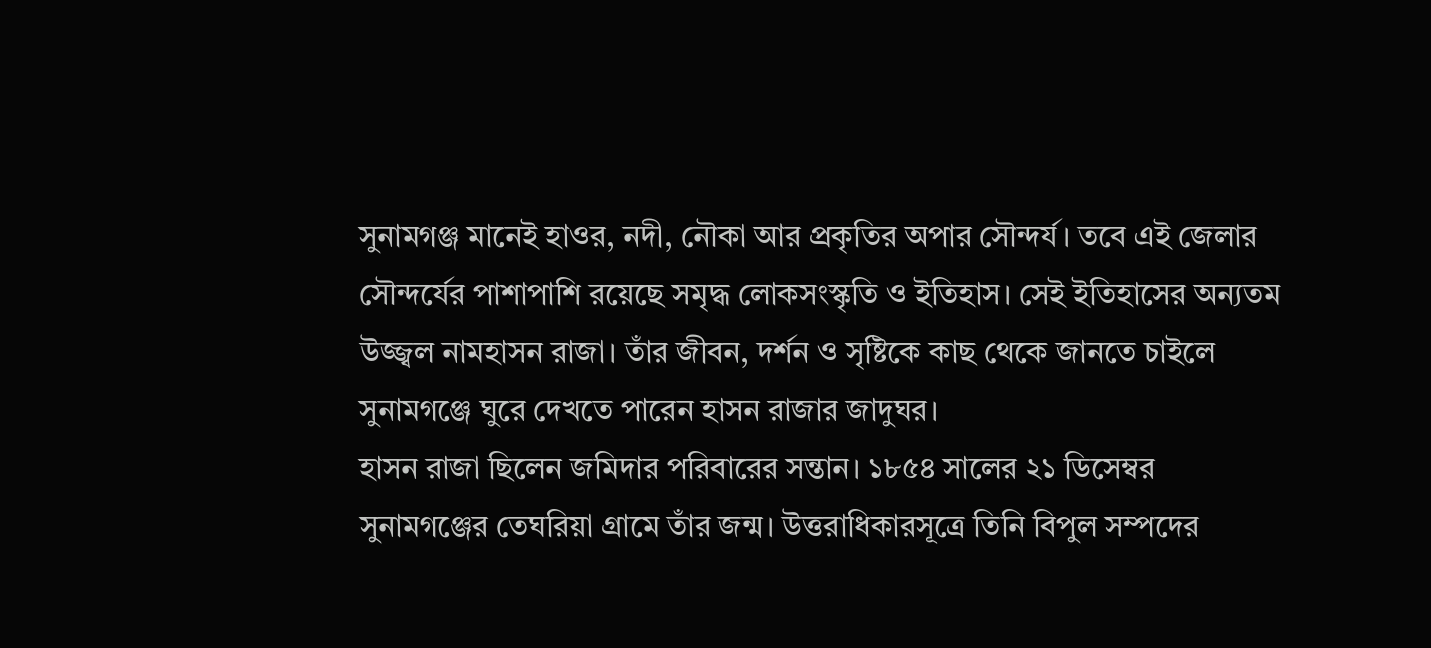সুনামগঞ্জ মানেই হাওর, নদী, নৌকা আর প্রকৃতির অপার সৌন্দর্য। তবে এই জেলার সৌন্দর্যের পাশাপাশি রয়েছে সমৃদ্ধ লোকসংস্কৃতি ও ইতিহাস। সেই ইতিহাসের অন্যতম উজ্জ্বল নামহাসন রাজা। তাঁর জীবন, দর্শন ও সৃষ্টিকে কাছ থেকে জানতে চাইলে সুনামগঞ্জে ঘুরে দেখতে পারেন হাসন রাজার জাদুঘর।
হাসন রাজা ছিলেন জমিদার পরিবারের সন্তান। ১৮৫৪ সালের ২১ ডিসেম্বর সুনামগঞ্জের তেঘরিয়া গ্রামে তাঁর জন্ম। উত্তরাধিকারসূত্রে তিনি বিপুল সম্পদের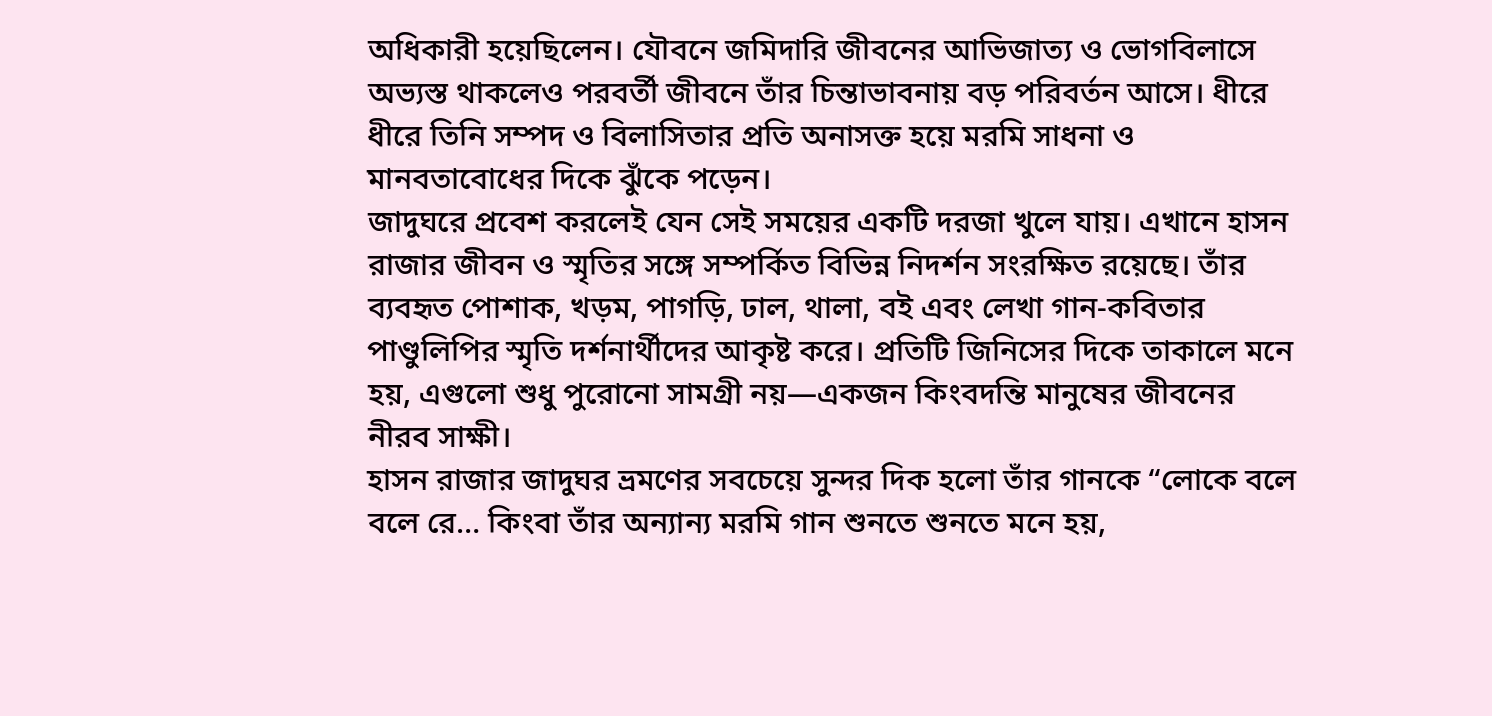অধিকারী হয়েছিলেন। যৌবনে জমিদারি জীবনের আভিজাত্য ও ভোগবিলাসে অভ্যস্ত থাকলেও পরবর্তী জীবনে তাঁর চিন্তাভাবনায় বড় পরিবর্তন আসে। ধীরে ধীরে তিনি সম্পদ ও বিলাসিতার প্রতি অনাসক্ত হয়ে মরমি সাধনা ও মানবতাবোধের দিকে ঝুঁকে পড়েন।
জাদুঘরে প্রবেশ করলেই যেন সেই সময়ের একটি দরজা খুলে যায়। এখানে হাসন রাজার জীবন ও স্মৃতির সঙ্গে সম্পর্কিত বিভিন্ন নিদর্শন সংরক্ষিত রয়েছে। তাঁর ব্যবহৃত পোশাক, খড়ম, পাগড়ি, ঢাল, থালা, বই এবং লেখা গান-কবিতার পাণ্ডুলিপির স্মৃতি দর্শনার্থীদের আকৃষ্ট করে। প্রতিটি জিনিসের দিকে তাকালে মনে হয়, এগুলো শুধু পুরোনো সামগ্রী নয়—একজন কিংবদন্তি মানুষের জীবনের নীরব সাক্ষী।
হাসন রাজার জাদুঘর ভ্রমণের সবচেয়ে সুন্দর দিক হলো তাঁর গানকে “লোকে বলে বলে রে… কিংবা তাঁর অন্যান্য মরমি গান শুনতে শুনতে মনে হয়,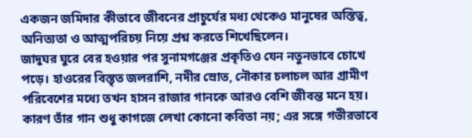একজন জমিদার কীভাবে জীবনের প্রাচুর্যের মধ্য থেকেও মানুষের অস্তিত্ব, অনিত্যতা ও আত্মপরিচয় নিয়ে প্রশ্ন করতে শিখেছিলেন।
জাদুঘর ঘুরে বের হওয়ার পর সুনামগঞ্জের প্রকৃতিও যেন নতুনভাবে চোখে পড়ে। হাওরের বিস্তৃত জলরাশি, নদীর স্রোত, নৌকার চলাচল আর গ্রামীণ পরিবেশের মধ্যে তখন হাসন রাজার গানকে আরও বেশি জীবন্ত মনে হয়। কারণ তাঁর গান শুধু কাগজে লেখা কোনো কবিতা নয়; এর সঙ্গে গভীরভাবে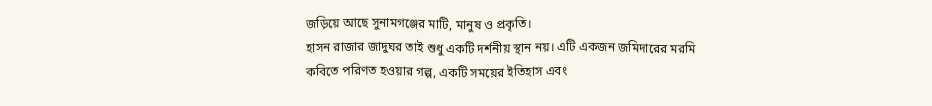জড়িয়ে আছে সুনামগঞ্জের মাটি, মানুষ ও প্রকৃতি।
হাসন রাজার জাদুঘর তাই শুধু একটি দর্শনীয় স্থান নয়। এটি একজন জমিদারের মরমি কবিতে পরিণত হওয়ার গল্প, একটি সময়ের ইতিহাস এবং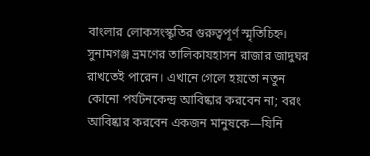বাংলার লোকসংস্কৃতির গুরুত্বপূর্ণ স্মৃতিচিহ্ন।
সুনামগঞ্জ ভ্রমণের তালিকাযহাসন রাজার জাদুঘর রাখতেই পারেন। এখানে গেলে হয়তো নতুন কোনো পর্যটনকেন্দ্র আবিষ্কার করবেন না; বরং আবিষ্কার করবেন একজন মানুষকে—যিনি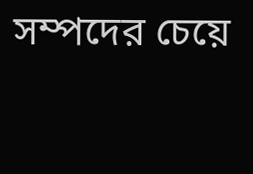সম্পদের চেয়ে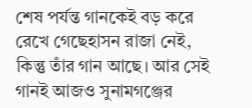শেষ পর্যন্ত গানকেই বড় করে রেখে গেছেহাসন রাজা নেই, কিন্তু তাঁর গান আছে। আর সেই গানই আজও সুনামগঞ্জের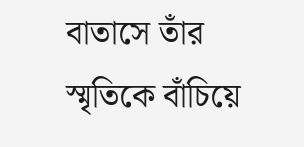বাতাসে তাঁর স্মৃতিকে বাঁচিয়ে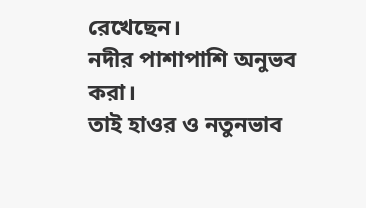রেখেছেন।
নদীর পাশাপাশি অনুভব করা।
তাই হাওর ও নতুনভাব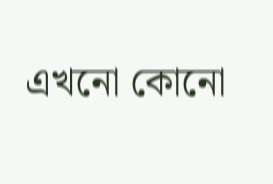এখনো কোনো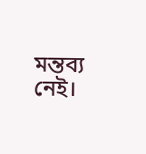মন্তব্য নেই।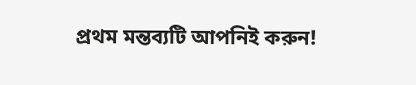প্রথম মন্তব্যটি আপনিই করুন!